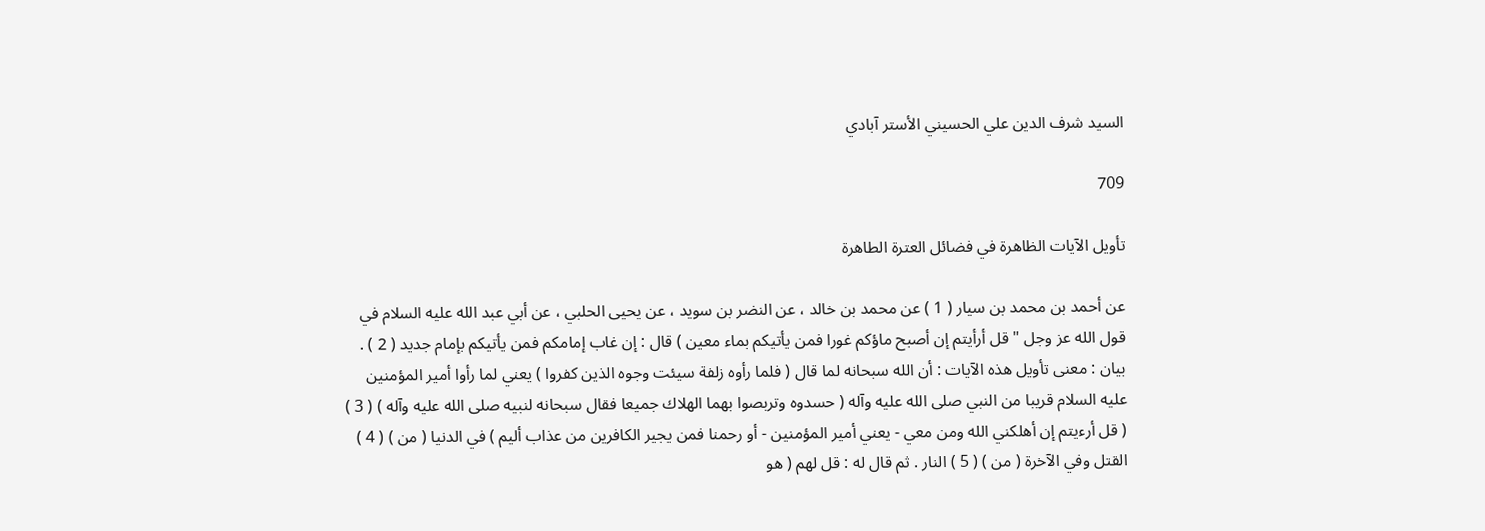السيد شرف الدين علي الحسيني الأستر آبادي

709

تأويل الآيات الظاهرة في فضائل العترة الطاهرة

عن أحمد بن محمد بن سيار ( 1 ) عن محمد بن خالد ، عن النضر بن سويد ، عن يحيى الحلبي ، عن أبي عبد الله عليه السلام في قول الله عز وجل " قل أرأيتم إن أصبح ماؤكم غورا فمن يأتيكم بماء معين ) قال : إن غاب إمامكم فمن يأتيكم بإمام جديد ( 2 ) . بيان : معنى تأويل هذه الآيات : أن الله سبحانه لما قال ( فلما رأوه زلفة سيئت وجوه الذين كفروا ) يعني لما رأوا أمير المؤمنين عليه السلام قريبا من النبي صلى الله عليه وآله ( حسدوه وتربصوا بهما الهلاك جميعا فقال سبحانه لنبيه صلى الله عليه وآله ) ( 3 ) ( قل أرءيتم إن أهلكني الله ومن معي - يعني أمير المؤمنين - أو رحمنا فمن يجير الكافرين من عذاب أليم ) في الدنيا ( من ) ( 4 ) القتل وفي الآخرة ( من ) ( 5 ) النار . ثم قال له : قل لهم ( هو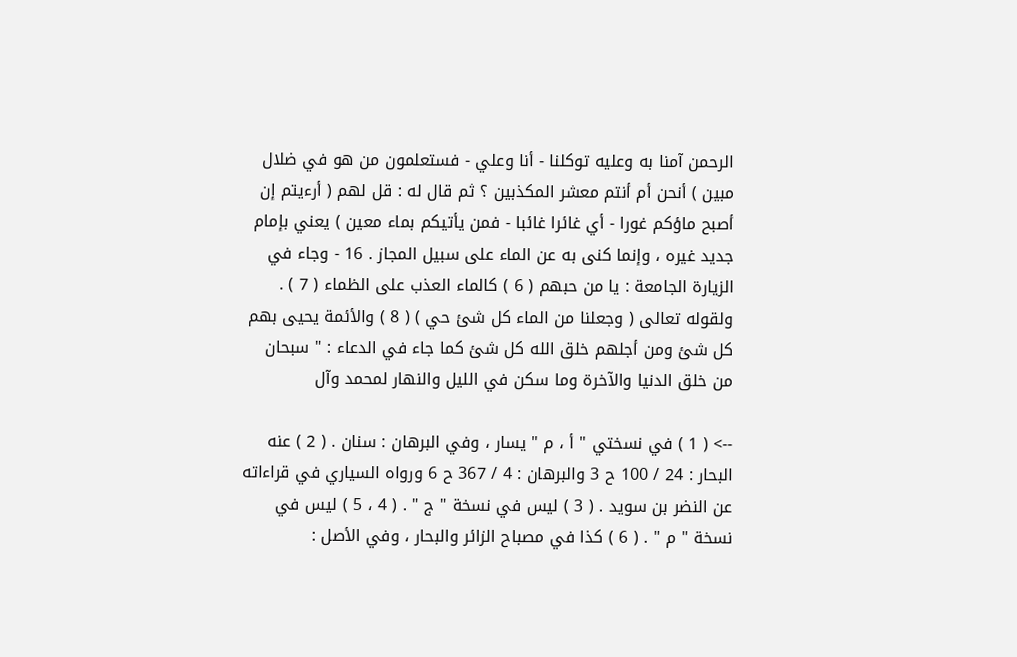الرحمن آمنا به وعليه توكلنا - أنا وعلي - فستعلمون من هو في ضلال مبين ) أنحن أم أنتم معشر المكذبين ؟ ثم قال له : قل لهم ( أرءيتم إن أصبح ماؤكم غورا - أي غائرا غائبا - فمن يأتيكم بماء معين ) يعني بإمام جديد غيره ، وإنما كنى به عن الماء على سبيل المجاز . 16 - وجاء في الزيارة الجامعة : يا من حبهم ( 6 ) كالماء العذب على الظماء ( 7 ) . ولقوله تعالى ( وجعلنا من الماء كل شئ حي ) ( 8 ) والأئمة يحيى بهم كل شئ ومن أجلهم خلق الله كل شئ كما جاء في الدعاء : " سبحان من خلق الدنيا والآخرة وما سكن في الليل والنهار لمحمد وآل

--> ( 1 ) في نسختي " أ ، م " يسار ، وفي البرهان : سنان . ( 2 ) عنه البحار : 24 / 100 ح 3 والبرهان : 4 / 367 ح 6 ورواه السياري في قراءاته عن النضر بن سويد . ( 3 ) ليس في نسخة " ج " . ( 4 ، 5 ) ليس في نسخة " م " . ( 6 ) كذا في مصباح الزائر والبحار ، وفي الأصل :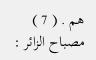هم . ( 7 ) مصباح الزائر :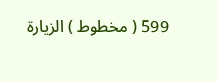599 ( مخطوط ) الزيارة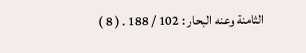الثامنة وعنه البحار : 102 / 188 . ( 8 )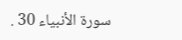سورة الأنبياء 30 .